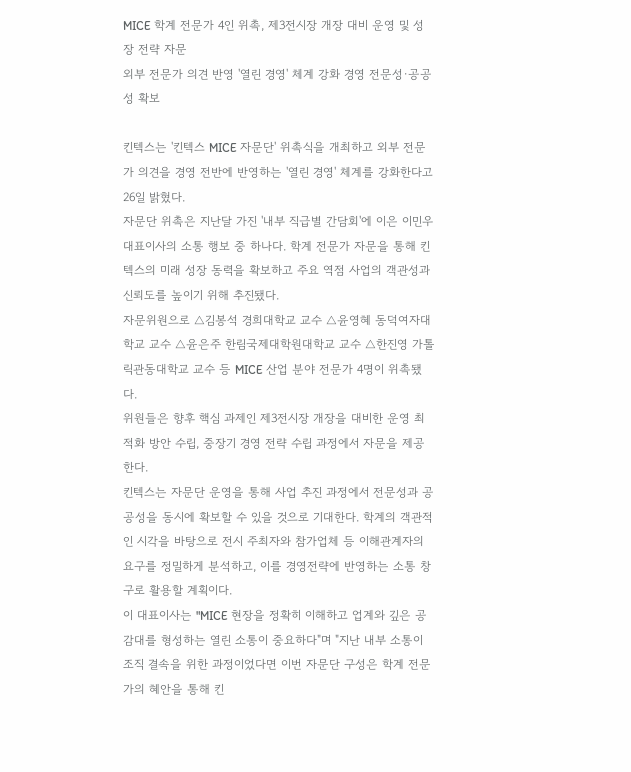MICE 학계 전문가 4인 위촉, 제3전시장 개장 대비 운영 및 성장 전략 자문
외부 전문가 의견 반영 '열린 경영' 체계 강화 경영 전문성·공공성 확보

킨텍스는 '킨텍스 MICE 자문단' 위촉식을 개최하고 외부 전문가 의견을 경영 전반에 반영하는 '열린 경영' 체계를 강화한다고 26일 밝혔다.
자문단 위촉은 지난달 가진 '내부 직급별 간담회'에 이은 이민우 대표이사의 소통 행보 중 하나다. 학계 전문가 자문을 통해 킨텍스의 미래 성장 동력을 확보하고 주요 역점 사업의 객관성과 신뢰도를 높이기 위해 추진됐다.
자문위원으로 △김봉석 경희대학교 교수 △윤영혜 동덕여자대학교 교수 △윤은주 한림국제대학원대학교 교수 △한진영 가톨릭관동대학교 교수 등 MICE 산업 분야 전문가 4명이 위촉됐다.
위원들은 향후 핵심 과제인 제3전시장 개장을 대비한 운영 최적화 방안 수립, 중장기 경영 전략 수립 과정에서 자문을 제공한다.
킨텍스는 자문단 운영을 통해 사업 추진 과정에서 전문성과 공공성을 동시에 확보할 수 있을 것으로 기대한다. 학계의 객관적인 시각을 바탕으로 전시 주최자와 참가업체 등 이해관계자의 요구를 정밀하게 분석하고, 이를 경영전략에 반영하는 소통 창구로 활용할 계획이다.
이 대표이사는 "MICE 현장을 정확히 이해하고 업계와 깊은 공감대를 형성하는 열린 소통이 중요하다"며 "지난 내부 소통이 조직 결속을 위한 과정이었다면 이번 자문단 구성은 학계 전문가의 혜안을 통해 킨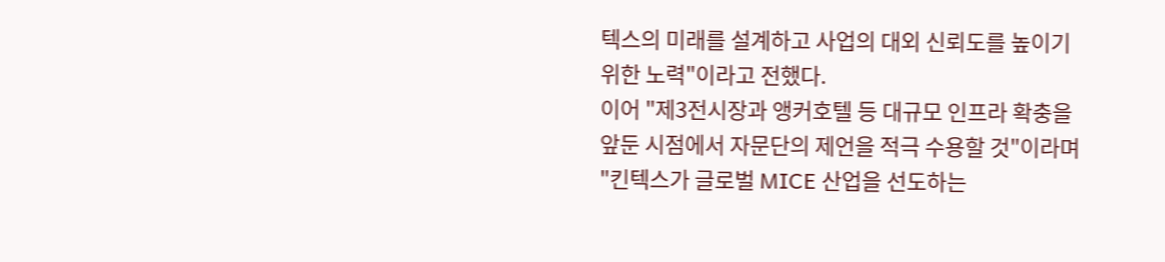텍스의 미래를 설계하고 사업의 대외 신뢰도를 높이기 위한 노력"이라고 전했다.
이어 "제3전시장과 앵커호텔 등 대규모 인프라 확충을 앞둔 시점에서 자문단의 제언을 적극 수용할 것"이라며 "킨텍스가 글로벌 MICE 산업을 선도하는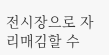전시장으로 자리매김할 수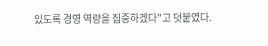있도록 경영 역량을 집중하겠다"고 덧붙였다.